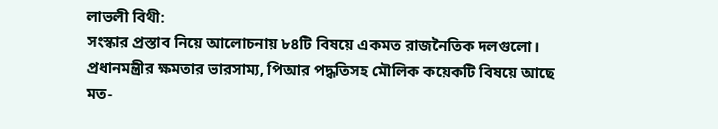লাভলী বিথী:
সংস্কার প্রস্তাব নিয়ে আলোচনায় ৮৪টি বিষয়ে একমত রাজনৈতিক দলগুলো। প্রধানমন্ত্রীর ক্ষমতার ভারসাম্য, পিআর পদ্ধতিসহ মৌলিক কয়েকটি বিষয়ে আছে মত-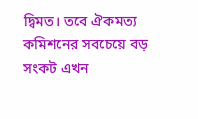দ্বিমত। তবে ঐকমত্য কমিশনের সবচেয়ে বড় সংকট এখন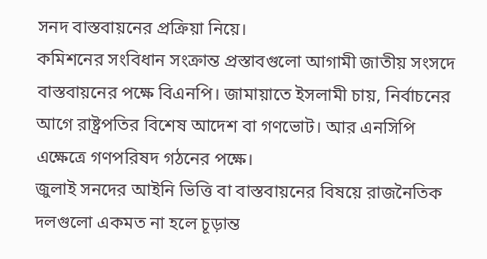সনদ বাস্তবায়নের প্রক্রিয়া নিয়ে।
কমিশনের সংবিধান সংক্রান্ত প্রস্তাবগুলো আগামী জাতীয় সংসদে বাস্তবায়নের পক্ষে বিএনপি। জামায়াতে ইসলামী চায়, নির্বাচনের আগে রাষ্ট্রপতির বিশেষ আদেশ বা গণভোট। আর এনসিপি এক্ষেত্রে গণপরিষদ গঠনের পক্ষে।
জুলাই সনদের আইনি ভিত্তি বা বাস্তবায়নের বিষয়ে রাজনৈতিক দলগুলো একমত না হলে চূড়ান্ত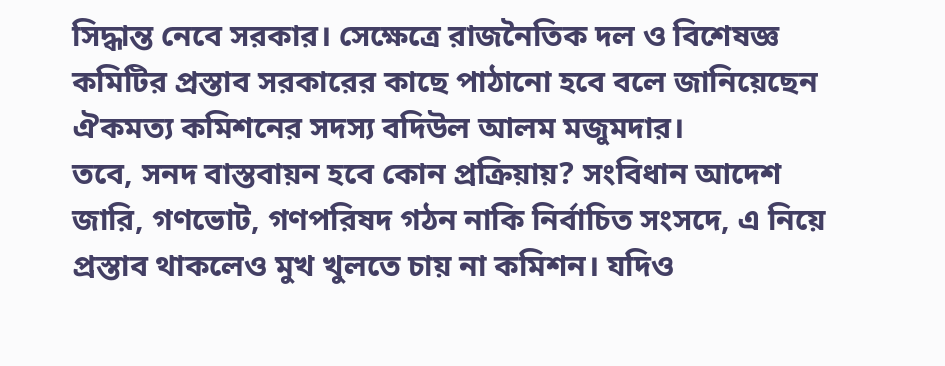সিদ্ধান্ত নেবে সরকার। সেক্ষেত্রে রাজনৈতিক দল ও বিশেষজ্ঞ কমিটির প্রস্তাব সরকারের কাছে পাঠানো হবে বলে জানিয়েছেন ঐকমত্য কমিশনের সদস্য বদিউল আলম মজুমদার।
তবে, সনদ বাস্তবায়ন হবে কোন প্রক্রিয়ায়? সংবিধান আদেশ জারি, গণভোট, গণপরিষদ গঠন নাকি নির্বাচিত সংসদে, এ নিয়ে প্রস্তাব থাকলেও মুখ খুলতে চায় না কমিশন। যদিও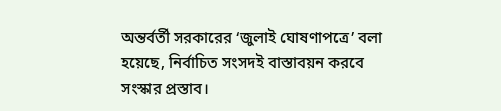অন্তর্বর্তী সরকারের ‘জুলাই ঘোষণাপত্রে’ বলা হয়েছে, নির্বাচিত সংসদই বাস্তাবয়ন করবে সংস্কার প্রস্তাব।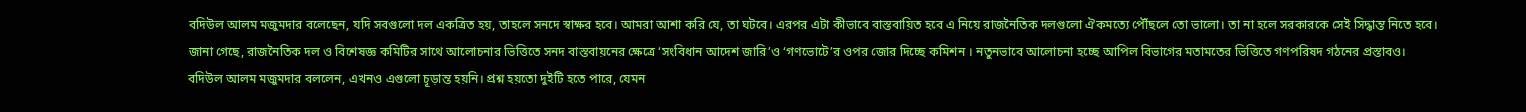বদিউল আলম মজুমদার বলেছেন, যদি সবগুলো দল একত্রিত হয়, তাহলে সনদে স্বাক্ষর হবে। আমরা আশা করি যে, তা ঘটবে। এরপর এটা কীভাবে বাস্তবায়িত হবে এ নিয়ে রাজনৈতিক দলগুলো ঐকমত্যে পৌঁছলে তো ভালো। তা না হলে সরকারকে সেই সিদ্ধান্ত নিতে হবে।
জানা গেছে, রাজনৈতিক দল ও বিশেষজ্ঞ কমিটির সাথে আলোচনার ভিত্তিতে সনদ বাস্তবায়নের ক্ষেত্রে ‘সংবিধান আদেশ জারি’ও ‘গণভোটে’র ওপর জোর দিচ্ছে কমিশন । নতুনভাবে আলোচনা হচ্ছে আপিল বিভাগের মতামতের ভিত্তিতে গণপরিষদ গঠনের প্রস্তাবও।
বদিউল আলম মজুমদার বললেন, এখনও এগুলো চূড়ান্ত হয়নি। প্রশ্ন হয়তো দুইটি হতে পারে, যেমন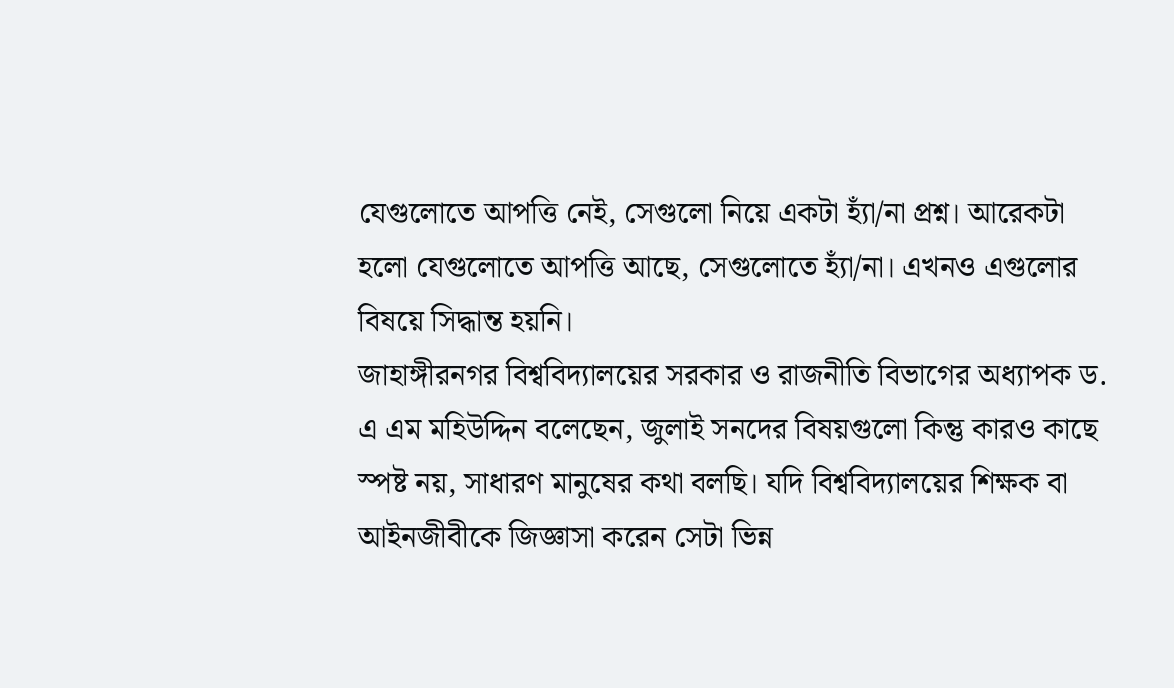যেগুলোতে আপত্তি নেই, সেগুলো নিয়ে একটা হ্যাঁ/না প্রশ্ন। আরেকটা হলো যেগুলোতে আপত্তি আছে, সেগুলোতে হ্যাঁ/না। এখনও এগুলোর বিষয়ে সিদ্ধান্ত হয়নি।
জাহাঙ্গীরনগর বিশ্ববিদ্যালয়ের সরকার ও রাজনীতি বিভাগের অধ্যাপক ড. এ এম মহিউদ্দিন বলেছেন, জুলাই সনদের বিষয়গুলো কিন্তু কারও কাছে স্পষ্ট নয়, সাধারণ মানুষের কথা বলছি। যদি বিশ্ববিদ্যালয়ের শিক্ষক বা আইনজীবীকে জিজ্ঞাসা করেন সেটা ভিন্ন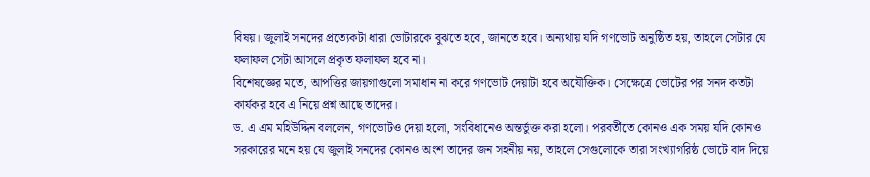বিষয়। জুলাই সনদের প্রত্যেকটা ধারা ভোটারকে বুঝতে হবে, জানতে হবে। অন্যথায় যদি গণভোট অনুষ্ঠিত হয়, তাহলে সেটার যে ফলাফল সেটা আসলে প্রকৃত ফলাফল হবে না।
বিশেষজ্ঞের মতে, আপত্তির জায়গাগুলো সমাধান না করে গণভোট দেয়াটা হবে অযৌক্তিক। সেক্ষেত্রে ভোটের পর সনদ কতটা কার্যকর হবে এ নিয়ে প্রশ্ন আছে তাদের।
ড. এ এম মহিউদ্দিন বললেন, গণভোটও দেয়া হলো, সংবিধানেও অন্তর্ভুক্ত করা হলো। পরবর্তীতে কোনও এক সময় যদি কোনও সরকারের মনে হয় যে জুলাই সনদের কোনও অংশ তাদের জন সহনীয় নয়, তাহলে সেগুলোকে তারা সংখ্যাগরিষ্ঠ ভোটে বাদ দিয়ে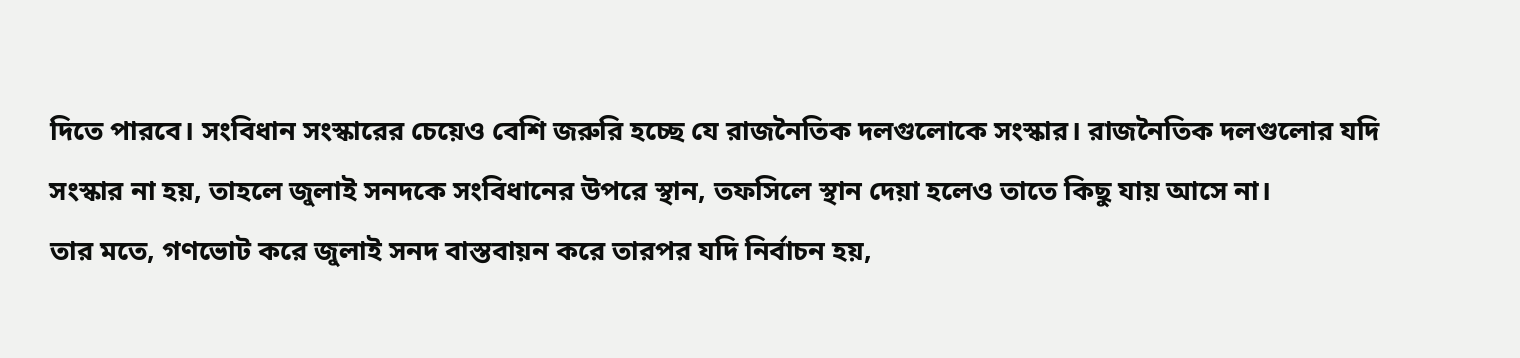দিতে পারবে। সংবিধান সংস্কারের চেয়েও বেশি জরুরি হচ্ছে যে রাজনৈতিক দলগুলোকে সংস্কার। রাজনৈতিক দলগুলোর যদি সংস্কার না হয়, তাহলে জুলাই সনদকে সংবিধানের উপরে স্থান, তফসিলে স্থান দেয়া হলেও তাতে কিছু যায় আসে না।
তার মতে, গণভোট করে জুলাই সনদ বাস্তবায়ন করে তারপর যদি নির্বাচন হয়,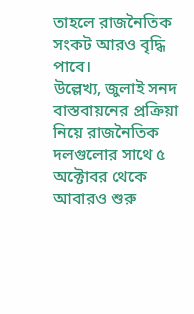তাহলে রাজনৈতিক সংকট আরও বৃদ্ধি পাবে।
উল্লেখ্য, জুলাই সনদ বাস্তবায়নের প্রক্রিয়া নিয়ে রাজনৈতিক দলগুলোর সাথে ৫ অক্টোবর থেকে আবারও শুরু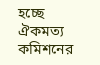হচ্ছে ঐকমত্য কমিশনের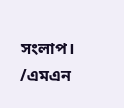সংলাপ।
/এমএন